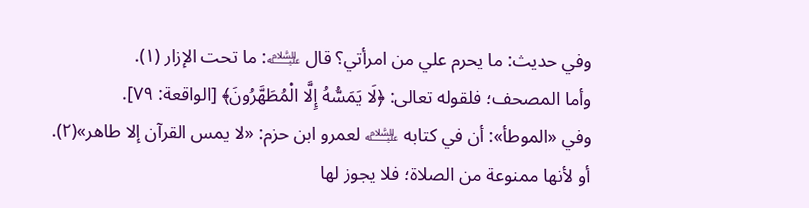وفي حديث: ما يحرم علي من امرأتي؟ قال ﵇: ما تحت الإزار (١).
وأما المصحف؛ فلقوله تعالى: ﴿لَا يَمَسُّهُ إِلَّا الْمُطَهَّرُونَ﴾ [الواقعة: ٧٩].
وفي «الموطأ»: أن في كتابه ﵇ لعمرو ابن حزم: «لا يمس القرآن إلا طاهر»(٢).
أو لأنها ممنوعة من الصلاة؛ فلا يجوز لها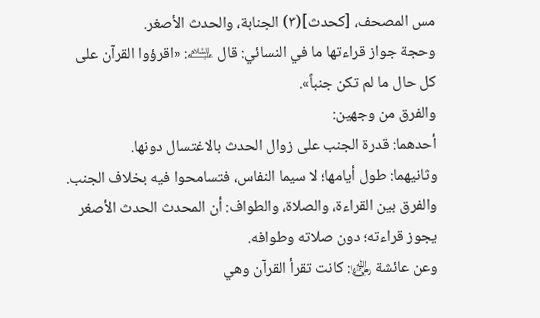مس المصحف، [كحدث](٣) الجنابة، والحدث الأصغر.
وحجة جواز قراءتها ما في النسائي: قال ﵇: «اقرؤوا القرآن على كل حال ما لم تكن جنباً».
والفرق من وجهين:
أحدهما: قدرة الجنب على زوال الحدث بالاغتسال دونها.
وثانيهما: طول أيامها؛ لا سيما النفاس، فتسامحوا فيه بخلاف الجنب.
والفرق بين القراءة، والصلاة، والطواف: أن المحدث الحدث الأصغر يجوز قراءته؛ دون صلاته وطوافه.
وعن عائشة ﵂: كانت تقرأ القرآن وهي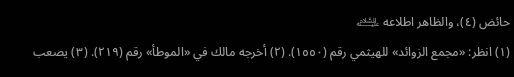حائض (٤)، والظاهر اطلاعه ﵇
(١) انظر: «مجمع الزوائد» للهيثمي رقم (١٥٥٠). (٢) أخرجه مالك في «الموطأ» رقم (٢١٩). (٣) يصعب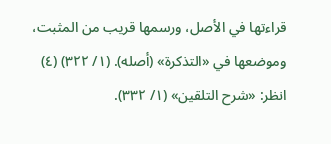قراءتها في الأصل، ورسمها قريب من المثبت، وموضعها في «التذكرة» (أصله). (١/ ٣٢٢) (٤) انظر: «شرح التلقين» (١/ ٣٣٢).